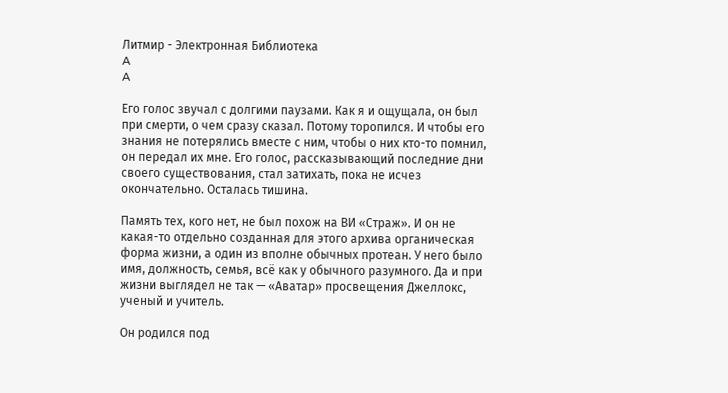Литмир - Электронная Библиотека
A
A

Его голос звучал с долгими паузами. Как я и ощущала, он был при смерти, о чем сразу сказал. Потому торопился. И чтобы его знания не потерялись вместе с ним, чтобы о них кто-то помнил, он передал их мне. Его голос, рассказывающий последние дни своего существования, стал затихать, пока не исчез окончательно. Осталась тишина.

Память тех, кого нет, не был похож на ВИ «Страж». И он не какая-то отдельно созданная для этого архива органическая форма жизни, а один из вполне обычных протеан. У него было имя, должность, семья, всё как у обычного разумного. Да и при жизни выглядел не так — «Аватар» просвещения Джеллокс, ученый и учитель.

Он родился под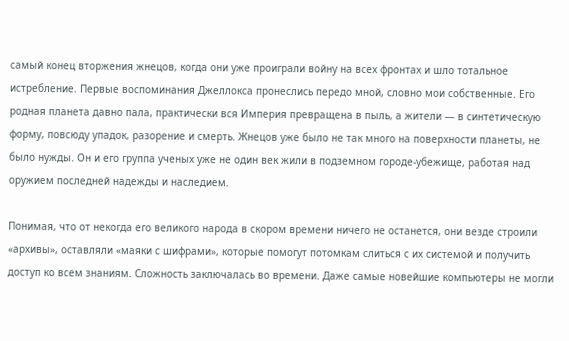самый конец вторжения жнецов, когда они уже проиграли войну на всех фронтах и шло тотальное истребление. Первые воспоминания Джеллокса пронеслись передо мной, словно мои собственные. Его родная планета давно пала, практически вся Империя превращена в пыль, а жители — в синтетическую форму, повсюду упадок, разорение и смерть. Жнецов уже было не так много на поверхности планеты, не было нужды. Он и его группа ученых уже не один век жили в подземном городе-убежище, работая над оружием последней надежды и наследием.

Понимая, что от некогда его великого народа в скором времени ничего не останется, они везде строили «архивы», оставляли «маяки с шифрами», которые помогут потомкам слиться с их системой и получить доступ ко всем знаниям. Сложность заключалась во времени. Даже самые новейшие компьютеры не могли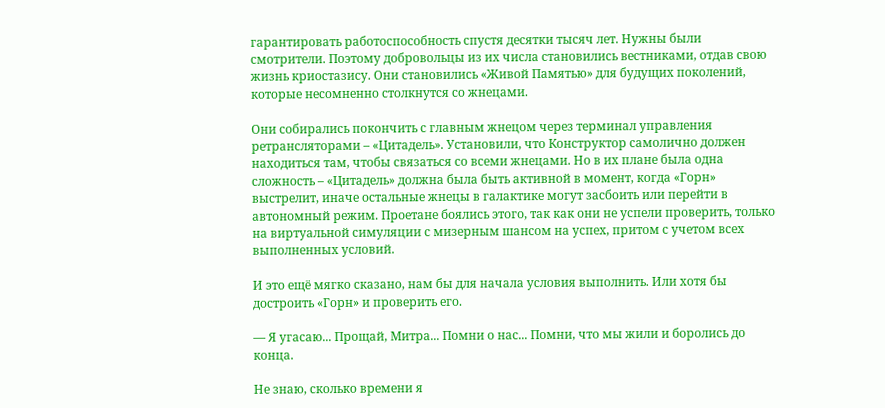гарантировать работоспособность спустя десятки тысяч лет. Нужны были смотрители. Поэтому добровольцы из их числа становились вестниками, отдав свою жизнь криостазису. Они становились «Живой Памятью» для будущих поколений, которые несомненно столкнутся со жнецами.

Они собирались покончить с главным жнецом через терминал управления ретрансляторами – «Цитадель». Установили, что Конструктор самолично должен находиться там, чтобы связаться со всеми жнецами. Но в их плане была одна сложность – «Цитадель» должна была быть активной в момент, когда «Горн» выстрелит, иначе остальные жнецы в галактике могут засбоить или перейти в автономный режим. Проетане боялись этого, так как они не успели проверить, только на виртуальной симуляции с мизерным шансом на успех, притом с учетом всех выполненных условий.

И это ещё мягко сказано, нам бы для начала условия выполнить. Или хотя бы достроить «Горн» и проверить его.

— Я угасаю... Прощай, Митра... Помни о нас... Помни, что мы жили и боролись до конца.

Не знаю, сколько времени я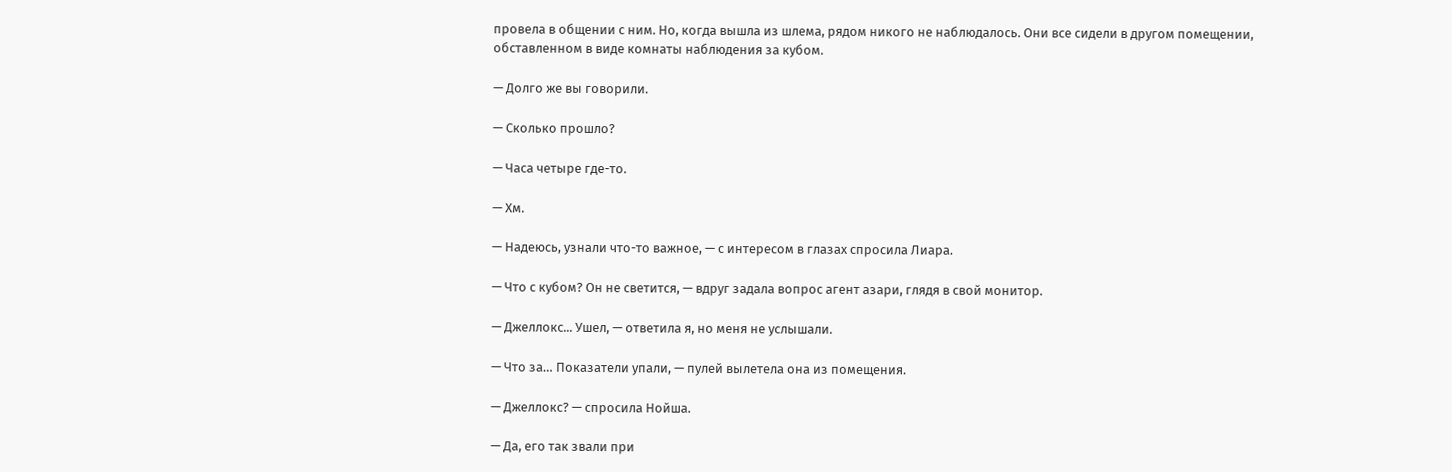провела в общении с ним. Но, когда вышла из шлема, рядом никого не наблюдалось. Они все сидели в другом помещении, обставленном в виде комнаты наблюдения за кубом.

— Долго же вы говорили.

— Сколько прошло?

— Часа четыре где-то.

— Хм.

— Надеюсь, узнали что-то важное, — с интересом в глазах спросила Лиара.

— Что с кубом? Он не светится, — вдруг задала вопрос агент азари, глядя в свой монитор.

— Джеллокс... Ушел, — ответила я, но меня не услышали.

— Что за… Показатели упали, — пулей вылетела она из помещения.

— Джеллокс? — спросила Нойша.

— Да, его так звали при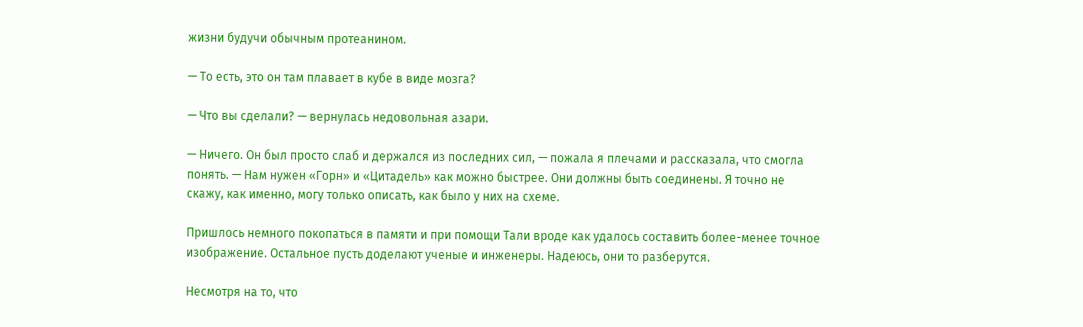жизни будучи обычным протеанином.

— То есть, это он там плавает в кубе в виде мозга?

— Что вы сделали? — вернулась недовольная азари.

— Ничего. Он был просто слаб и держался из последних сил, — пожала я плечами и рассказала, что смогла понять. — Нам нужен «Горн» и «Цитадель» как можно быстрее. Они должны быть соединены. Я точно не скажу, как именно, могу только описать, как было у них на схеме.

Пришлось немного покопаться в памяти и при помощи Тали вроде как удалось составить более-менее точное изображение. Остальное пусть доделают ученые и инженеры. Надеюсь, они то разберутся.

Несмотря на то, что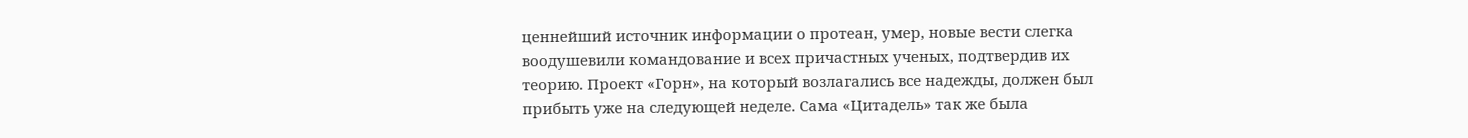ценнейший источник информации о протеан, умер, новые вести слегка воодушевили командование и всех причастных ученых, подтвердив их теорию. Проект «Горн», на который возлагались все надежды, должен был прибыть уже на следующей неделе. Сама «Цитадель» так же была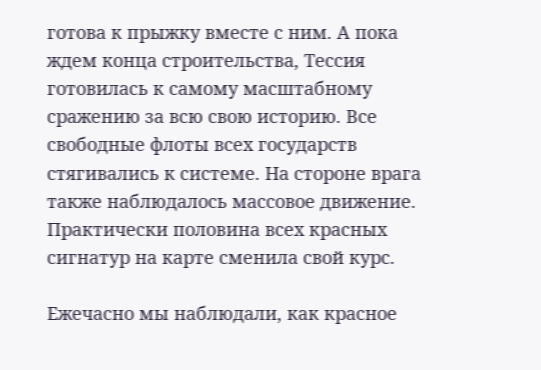готова к прыжку вместе с ним. А пока ждем конца строительства, Тессия готовилась к самому масштабному сражению за всю свою историю. Все свободные флоты всех государств стягивались к системе. На стороне врага также наблюдалось массовое движение. Практически половина всех красных сигнатур на карте сменила свой курс.

Ежечасно мы наблюдали, как красное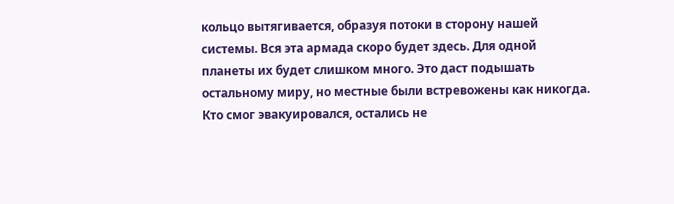кольцо вытягивается, образуя потоки в сторону нашей системы. Вся эта армада скоро будет здесь. Для одной планеты их будет слишком много. Это даст подышать остальному миру, но местные были встревожены как никогда. Кто смог эвакуировался, остались не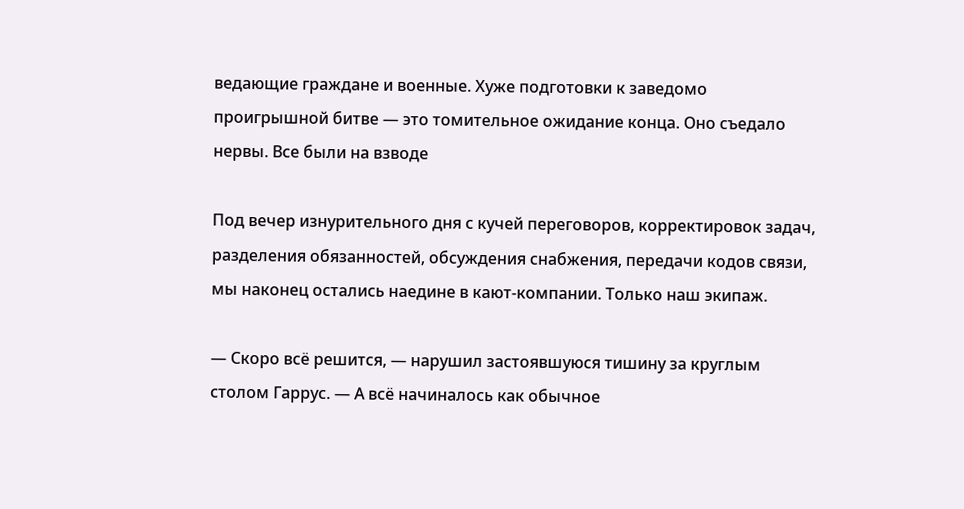ведающие граждане и военные. Хуже подготовки к заведомо проигрышной битве — это томительное ожидание конца. Оно съедало нервы. Все были на взводе

Под вечер изнурительного дня с кучей переговоров, корректировок задач, разделения обязанностей, обсуждения снабжения, передачи кодов связи, мы наконец остались наедине в кают-компании. Только наш экипаж.

— Скоро всё решится, — нарушил застоявшуюся тишину за круглым столом Гаррус. — А всё начиналось как обычное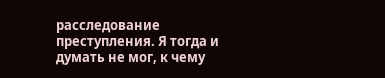расследование преступления. Я тогда и думать не мог, к чему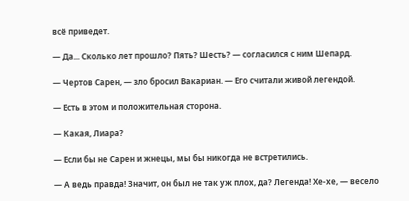всё приведет.

— Да... Сколько лет прошло? Пять? Шесть? — согласился с ним Шепард.

— Чертов Сарен, — зло бросил Вакариан. — Его считали живой легендой.

— Есть в этом и положительная сторона.

— Какая, Лиара?

— Если бы не Сарен и жнецы, мы бы никогда не встретились.

— А ведь правда! Значит, он был не так уж плох, да? Легенда! Хе-хе, — весело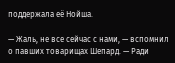поддержала её Нойша.

— Жаль, не все сейчас с нами, — вспомнил о павших товарищах Шепард. — Ради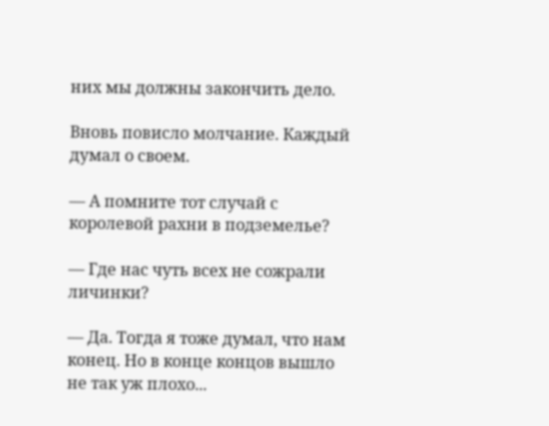них мы должны закончить дело.

Вновь повисло молчание. Каждый думал о своем.

— А помните тот случай с королевой рахни в подземелье?

— Где нас чуть всех не сожрали личинки?

— Да. Тогда я тоже думал, что нам конец. Но в конце концов вышло не так уж плохо...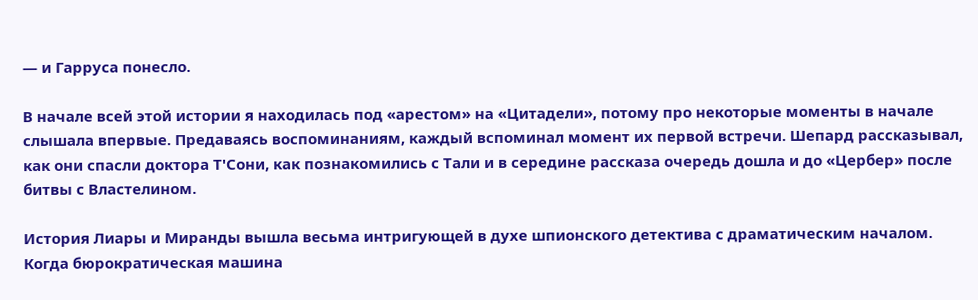— и Гарруса понесло.

В начале всей этой истории я находилась под «арестом» на «Цитадели», потому про некоторые моменты в начале слышала впервые. Предаваясь воспоминаниям, каждый вспоминал момент их первой встречи. Шепард рассказывал, как они спасли доктора Т'Сони, как познакомились с Тали и в середине рассказа очередь дошла и до «Цербер» после битвы с Властелином.

История Лиары и Миранды вышла весьма интригующей в духе шпионского детектива с драматическим началом. Когда бюрократическая машина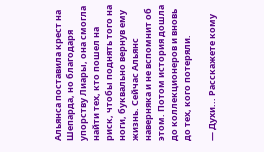Альянса поставила крест на Шепарда, но благодаря упорству Лиары, она смогла найти тех, кто пошел на риск, чтобы поднять того на ноги, буквально вернув ему жизнь. Сейчас Альянс наверняка и не вспомнит об этом. Потом история дошла до коллекционеров и вновь до тех, кого потеряли.

— Духи... Расскажете кому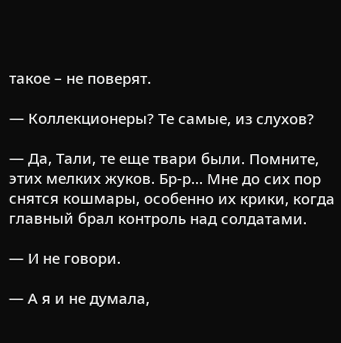такое – не поверят.

— Коллекционеры? Те самые, из слухов?

— Да, Тали, те еще твари были. Помните, этих мелких жуков. Бр-р... Мне до сих пор снятся кошмары, особенно их крики, когда главный брал контроль над солдатами.

— И не говори.

— А я и не думала,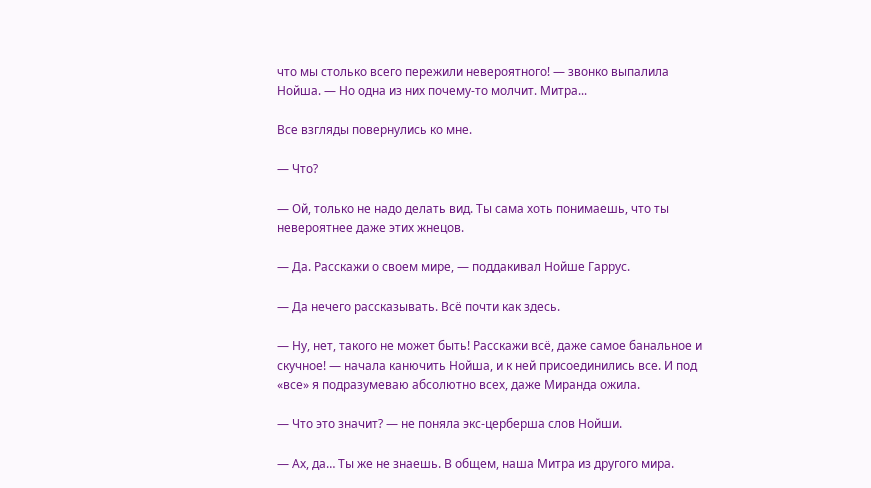что мы столько всего пережили невероятного! — звонко выпалила Нойша. — Но одна из них почему-то молчит. Митра...

Все взгляды повернулись ко мне.

— Что?

— Ой, только не надо делать вид. Ты сама хоть понимаешь, что ты невероятнее даже этих жнецов.

— Да. Расскажи о своем мире, — поддакивал Нойше Гаррус.

— Да нечего рассказывать. Всё почти как здесь.

— Ну, нет, такого не может быть! Расскажи всё, даже самое банальное и скучное! — начала канючить Нойша, и к ней присоединились все. И под «все» я подразумеваю абсолютно всех, даже Миранда ожила.

— Что это значит? — не поняла экс-церберша слов Нойши.

— Ах, да… Ты же не знаешь. В общем, наша Митра из другого мира.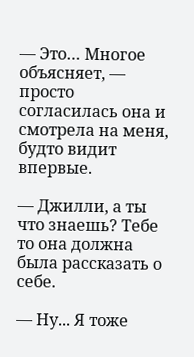— Это… Многое объясняет, — просто согласилась она и смотрела на меня, будто видит впервые.

— Джилли, а ты что знаешь? Тебе то она должна была рассказать о себе.

— Ну... Я тоже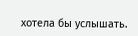хотела бы услышать.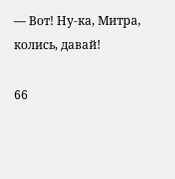— Вот! Ну-ка, Митра, колись, давай!

66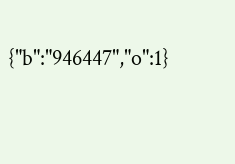{"b":"946447","o":1}